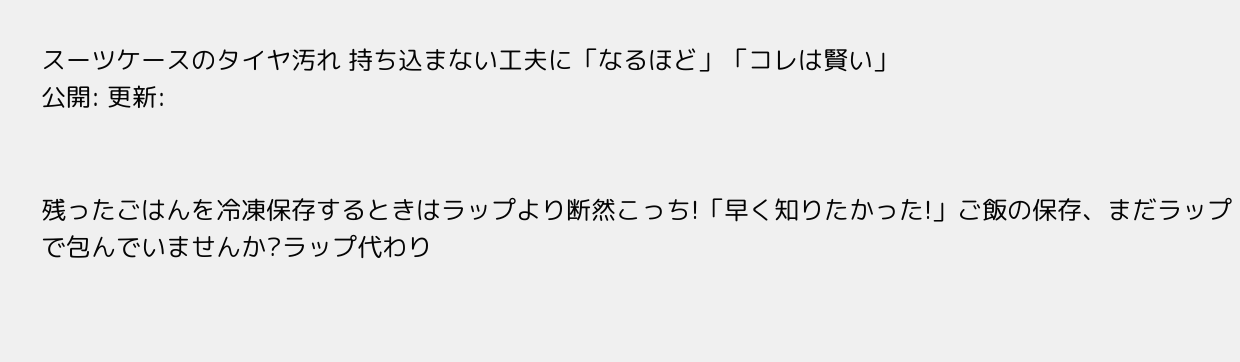スーツケースのタイヤ汚れ 持ち込まない工夫に「なるほど」「コレは賢い」
公開: 更新:


残ったごはんを冷凍保存するときはラップより断然こっち!「早く知りたかった!」ご飯の保存、まだラップで包んでいませんか?ラップ代わり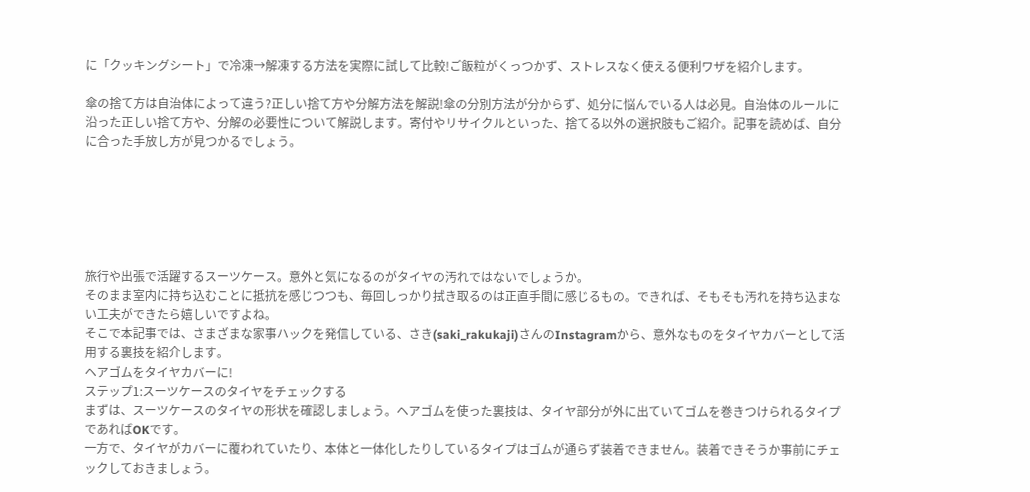に「クッキングシート」で冷凍→解凍する方法を実際に試して比較!ご飯粒がくっつかず、ストレスなく使える便利ワザを紹介します。

傘の捨て方は自治体によって違う?正しい捨て方や分解方法を解説!傘の分別方法が分からず、処分に悩んでいる人は必見。自治体のルールに沿った正しい捨て方や、分解の必要性について解説します。寄付やリサイクルといった、捨てる以外の選択肢もご紹介。記事を読めば、自分に合った手放し方が見つかるでしょう。






旅行や出張で活躍するスーツケース。意外と気になるのがタイヤの汚れではないでしょうか。
そのまま室内に持ち込むことに抵抗を感じつつも、毎回しっかり拭き取るのは正直手間に感じるもの。できれば、そもそも汚れを持ち込まない工夫ができたら嬉しいですよね。
そこで本記事では、さまざまな家事ハックを発信している、さき(saki_rakukaji)さんのInstagramから、意外なものをタイヤカバーとして活用する裏技を紹介します。
ヘアゴムをタイヤカバーに!
ステップ1:スーツケースのタイヤをチェックする
まずは、スーツケースのタイヤの形状を確認しましょう。ヘアゴムを使った裏技は、タイヤ部分が外に出ていてゴムを巻きつけられるタイプであればOKです。
一方で、タイヤがカバーに覆われていたり、本体と一体化したりしているタイプはゴムが通らず装着できません。装着できそうか事前にチェックしておきましょう。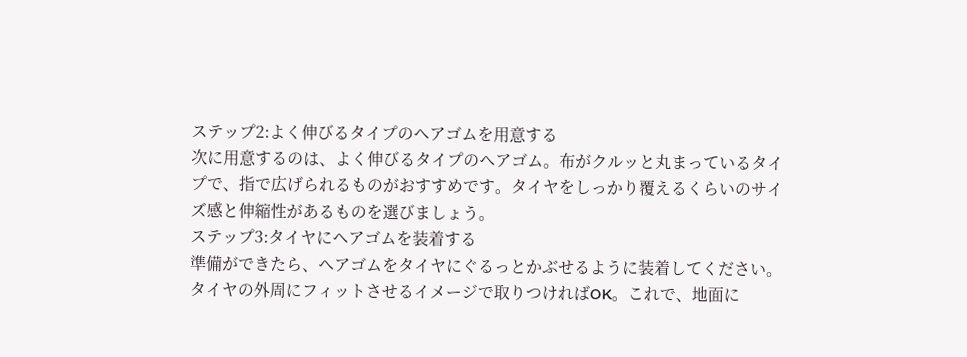ステップ2:よく伸びるタイプのヘアゴムを用意する
次に用意するのは、よく伸びるタイプのヘアゴム。布がクルッと丸まっているタイプで、指で広げられるものがおすすめです。タイヤをしっかり覆えるくらいのサイズ感と伸縮性があるものを選びましょう。
ステップ3:タイヤにヘアゴムを装着する
準備ができたら、ヘアゴムをタイヤにぐるっとかぶせるように装着してください。
タイヤの外周にフィットさせるイメージで取りつければOK。これで、地面に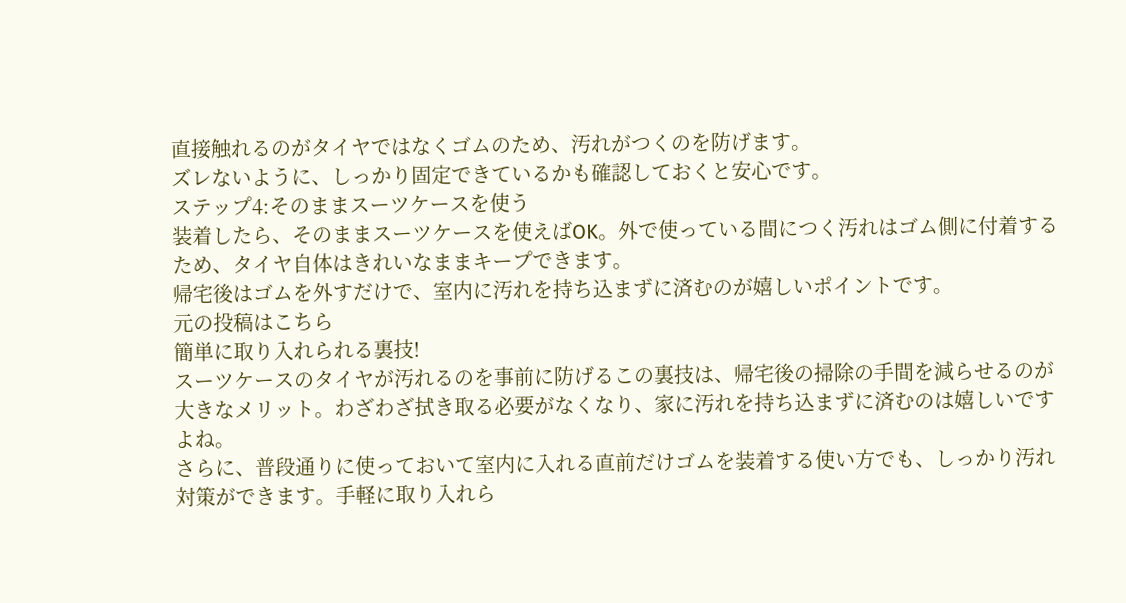直接触れるのがタイヤではなくゴムのため、汚れがつくのを防げます。
ズレないように、しっかり固定できているかも確認しておくと安心です。
ステップ4:そのままスーツケースを使う
装着したら、そのままスーツケースを使えばOK。外で使っている間につく汚れはゴム側に付着するため、タイヤ自体はきれいなままキープできます。
帰宅後はゴムを外すだけで、室内に汚れを持ち込まずに済むのが嬉しいポイントです。
元の投稿はこちら
簡単に取り入れられる裏技!
スーツケースのタイヤが汚れるのを事前に防げるこの裏技は、帰宅後の掃除の手間を減らせるのが大きなメリット。わざわざ拭き取る必要がなくなり、家に汚れを持ち込まずに済むのは嬉しいですよね。
さらに、普段通りに使っておいて室内に入れる直前だけゴムを装着する使い方でも、しっかり汚れ対策ができます。手軽に取り入れら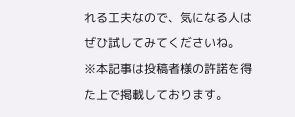れる工夫なので、気になる人はぜひ試してみてくださいね。
※本記事は投稿者様の許諾を得た上で掲載しております。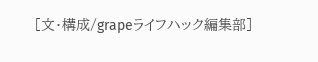[文・構成/grapeライフハック編集部]